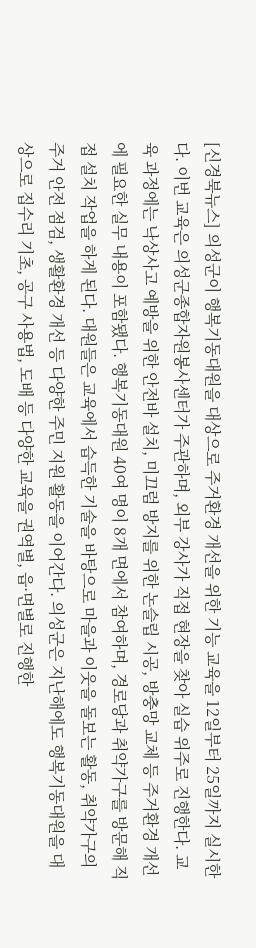[신경북뉴스] 의성군이 행복기동대원을 대상으로 주거환경 개선을 위한 기능 교육을 12일부터 25일까지 실시한다. 이번 교육은 의성군종합자원봉사센터가 주관하며, 외부 강사가 직접 현장을 찾아 실습 위주로 진행한다. 교육 과정에는 낙상사고 예방을 위한 안전바 설치, 미끄럼 방지를 위한 논슬립 시공, 방충망 교체 등 주거환경 개선에 필요한 실무 내용이 포함됐다. 행복기동대원 40여 명이 8개 면에서 참여하며, 경로당과 취약가구를 방문해 직접 설치 작업을 하게 된다. 대원들은 교육에서 습득한 기술을 바탕으로 마을과 이웃을 돌보는 활동, 취약가구의 주거 안전 점검, 생활환경 개선 등 다양한 주민 지원 활동을 이어간다. 의성군은 지난해에도 행복기동대원을 대상으로 집수리 기초, 공구 사용법, 도배 등 다양한 교육을 권역별, 읍·면별로 진행한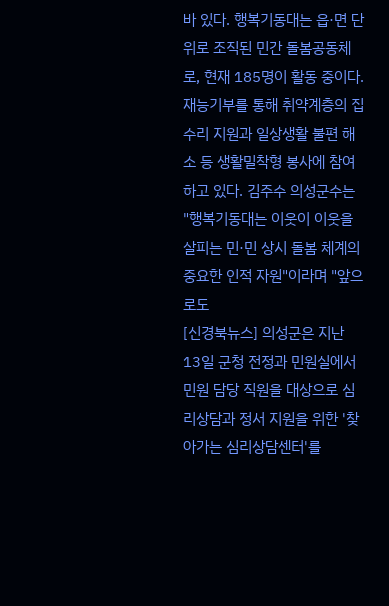바 있다. 행복기동대는 읍·면 단위로 조직된 민간 돌봄공동체로, 현재 185명이 활동 중이다. 재능기부를 통해 취약계층의 집수리 지원과 일상생활 불편 해소 등 생활밀착형 봉사에 참여하고 있다. 김주수 의성군수는 "행복기동대는 이웃이 이웃을 살피는 민·민 상시 돌봄 체계의 중요한 인적 자원"이라며 "앞으로도
[신경북뉴스] 의성군은 지난 13일 군청 전정과 민원실에서 민원 담당 직원을 대상으로 심리상담과 정서 지원을 위한 '찾아가는 심리상담센터'를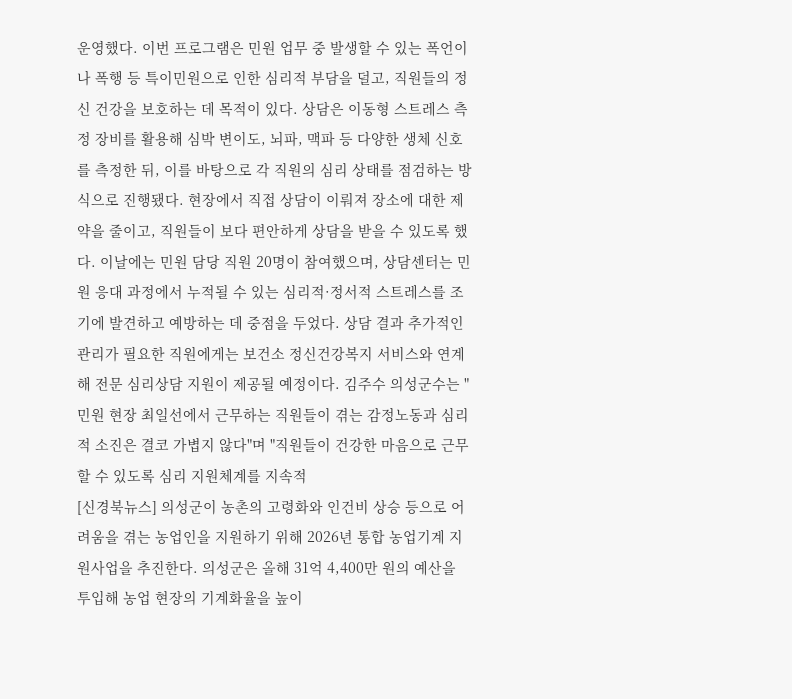운영했다. 이번 프로그램은 민원 업무 중 발생할 수 있는 폭언이나 폭행 등 특이민원으로 인한 심리적 부담을 덜고, 직원들의 정신 건강을 보호하는 데 목적이 있다. 상담은 이동형 스트레스 측정 장비를 활용해 심박 변이도, 뇌파, 맥파 등 다양한 생체 신호를 측정한 뒤, 이를 바탕으로 각 직원의 심리 상태를 점검하는 방식으로 진행됐다. 현장에서 직접 상담이 이뤄져 장소에 대한 제약을 줄이고, 직원들이 보다 편안하게 상담을 받을 수 있도록 했다. 이날에는 민원 담당 직원 20명이 참여했으며, 상담센터는 민원 응대 과정에서 누적될 수 있는 심리적·정서적 스트레스를 조기에 발견하고 예방하는 데 중점을 두었다. 상담 결과 추가적인 관리가 필요한 직원에게는 보건소 정신건강복지 서비스와 연계해 전문 심리상담 지원이 제공될 예정이다. 김주수 의성군수는 "민원 현장 최일선에서 근무하는 직원들이 겪는 감정노동과 심리적 소진은 결코 가볍지 않다"며 "직원들이 건강한 마음으로 근무할 수 있도록 심리 지원체계를 지속적
[신경북뉴스] 의성군이 농촌의 고령화와 인건비 상승 등으로 어려움을 겪는 농업인을 지원하기 위해 2026년 통합 농업기계 지원사업을 추진한다. 의성군은 올해 31억 4,400만 원의 예산을 투입해 농업 현장의 기계화율을 높이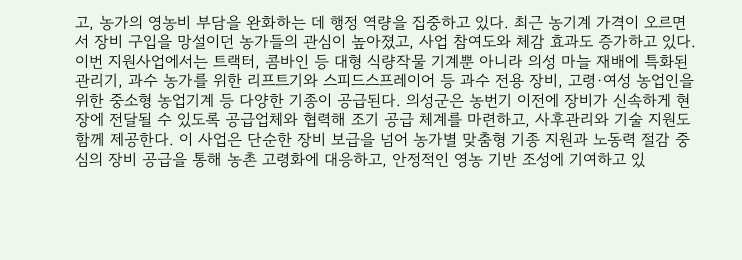고, 농가의 영농비 부담을 완화하는 데 행정 역량을 집중하고 있다. 최근 농기계 가격이 오르면서 장비 구입을 망설이던 농가들의 관심이 높아졌고, 사업 참여도와 체감 효과도 증가하고 있다. 이번 지원사업에서는 트랙터, 콤바인 등 대형 식량작물 기계뿐 아니라 의성 마늘 재배에 특화된 관리기, 과수 농가를 위한 리프트기와 스피드스프레이어 등 과수 전용 장비, 고령·여성 농업인을 위한 중소형 농업기계 등 다양한 기종이 공급된다. 의성군은 농번기 이전에 장비가 신속하게 현장에 전달될 수 있도록 공급업체와 협력해 조기 공급 체계를 마련하고, 사후관리와 기술 지원도 함께 제공한다. 이 사업은 단순한 장비 보급을 넘어 농가별 맞춤형 기종 지원과 노동력 절감 중심의 장비 공급을 통해 농촌 고령화에 대응하고, 안정적인 영농 기반 조성에 기여하고 있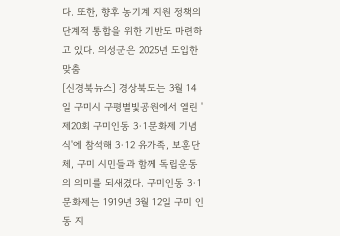다. 또한, 향후 농기계 지원 정책의 단계적 통합을 위한 기반도 마련하고 있다. 의성군은 2025년 도입한 맞춤
[신경북뉴스] 경상북도는 3월 14일 구미시 구평별빛공원에서 열린 '제20회 구미인동 3·1문화제 기념식'에 참석해 3·12 유가족, 보훈단체, 구미 시민들과 함께 독립운동의 의미를 되새겼다. 구미인동 3·1문화제는 1919년 3월 12일 구미 인동 지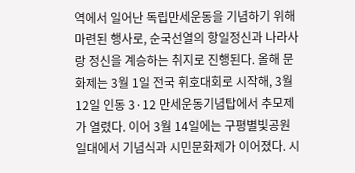역에서 일어난 독립만세운동을 기념하기 위해 마련된 행사로, 순국선열의 항일정신과 나라사랑 정신을 계승하는 취지로 진행된다. 올해 문화제는 3월 1일 전국 휘호대회로 시작해, 3월 12일 인동 3·12 만세운동기념탑에서 추모제가 열렸다. 이어 3월 14일에는 구평별빛공원 일대에서 기념식과 시민문화제가 이어졌다. 시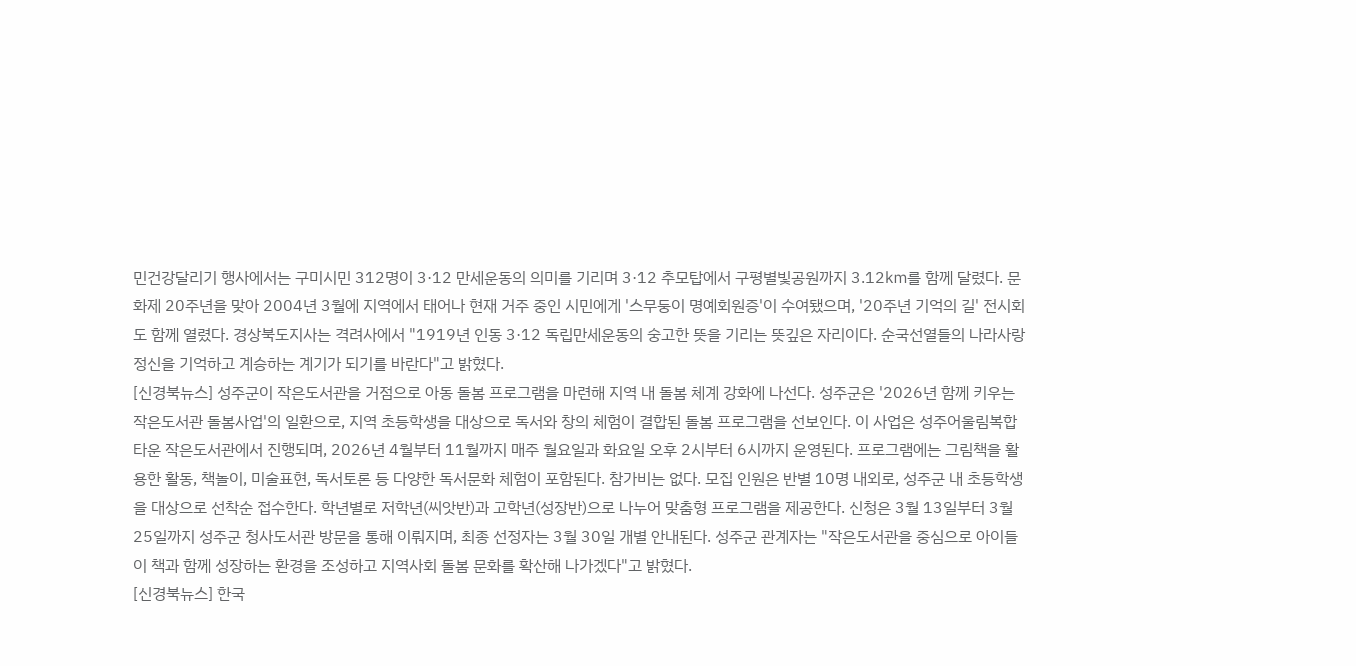민건강달리기 행사에서는 구미시민 312명이 3·12 만세운동의 의미를 기리며 3·12 추모탑에서 구평별빛공원까지 3.12㎞를 함께 달렸다. 문화제 20주년을 맞아 2004년 3월에 지역에서 태어나 현재 거주 중인 시민에게 '스무둥이 명예회원증'이 수여됐으며, '20주년 기억의 길' 전시회도 함께 열렸다. 경상북도지사는 격려사에서 "1919년 인동 3·12 독립만세운동의 숭고한 뜻을 기리는 뜻깊은 자리이다. 순국선열들의 나라사랑 정신을 기억하고 계승하는 계기가 되기를 바란다"고 밝혔다.
[신경북뉴스] 성주군이 작은도서관을 거점으로 아동 돌봄 프로그램을 마련해 지역 내 돌봄 체계 강화에 나선다. 성주군은 '2026년 함께 키우는 작은도서관 돌봄사업'의 일환으로, 지역 초등학생을 대상으로 독서와 창의 체험이 결합된 돌봄 프로그램을 선보인다. 이 사업은 성주어울림복합타운 작은도서관에서 진행되며, 2026년 4월부터 11월까지 매주 월요일과 화요일 오후 2시부터 6시까지 운영된다. 프로그램에는 그림책을 활용한 활동, 책놀이, 미술표현, 독서토론 등 다양한 독서문화 체험이 포함된다. 참가비는 없다. 모집 인원은 반별 10명 내외로, 성주군 내 초등학생을 대상으로 선착순 접수한다. 학년별로 저학년(씨앗반)과 고학년(성장반)으로 나누어 맞춤형 프로그램을 제공한다. 신청은 3월 13일부터 3월 25일까지 성주군 청사도서관 방문을 통해 이뤄지며, 최종 선정자는 3월 30일 개별 안내된다. 성주군 관계자는 "작은도서관을 중심으로 아이들이 책과 함께 성장하는 환경을 조성하고 지역사회 돌봄 문화를 확산해 나가겠다"고 밝혔다.
[신경북뉴스] 한국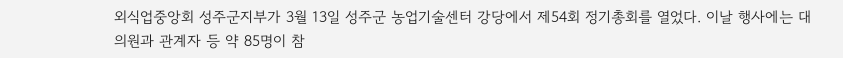외식업중앙회 성주군지부가 3월 13일 성주군 농업기술센터 강당에서 제54회 정기총회를 열었다. 이날 행사에는 대의원과 관계자 등 약 85명이 참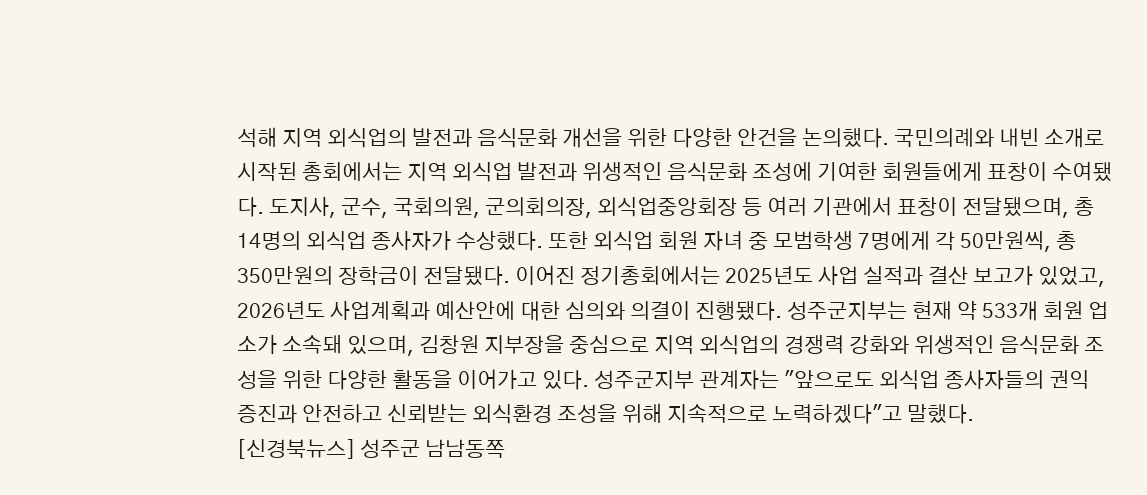석해 지역 외식업의 발전과 음식문화 개선을 위한 다양한 안건을 논의했다. 국민의례와 내빈 소개로 시작된 총회에서는 지역 외식업 발전과 위생적인 음식문화 조성에 기여한 회원들에게 표창이 수여됐다. 도지사, 군수, 국회의원, 군의회의장, 외식업중앙회장 등 여러 기관에서 표창이 전달됐으며, 총 14명의 외식업 종사자가 수상했다. 또한 외식업 회원 자녀 중 모범학생 7명에게 각 50만원씩, 총 350만원의 장학금이 전달됐다. 이어진 정기총회에서는 2025년도 사업 실적과 결산 보고가 있었고, 2026년도 사업계획과 예산안에 대한 심의와 의결이 진행됐다. 성주군지부는 현재 약 533개 회원 업소가 소속돼 있으며, 김창원 지부장을 중심으로 지역 외식업의 경쟁력 강화와 위생적인 음식문화 조성을 위한 다양한 활동을 이어가고 있다. 성주군지부 관계자는 "앞으로도 외식업 종사자들의 권익 증진과 안전하고 신뢰받는 외식환경 조성을 위해 지속적으로 노력하겠다"고 말했다.
[신경북뉴스] 성주군 남남동쪽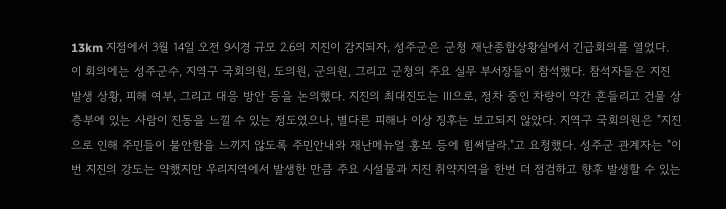13km 지점에서 3월 14일 오전 9시경 규모 2.6의 지진이 감지되자, 성주군은 군청 재난종합상황실에서 긴급회의를 열었다. 이 회의에는 성주군수, 지역구 국회의원, 도의원, 군의원, 그리고 군청의 주요 실무 부서장들이 참석했다. 참석자들은 지진 발생 상황, 피해 여부, 그리고 대응 방안 등을 논의했다. 지진의 최대진도는 Ⅲ으로, 정차 중인 차량이 약간 흔들리고 건물 상층부에 있는 사람이 진동을 느낄 수 있는 정도였으나, 별다른 피해나 이상 징후는 보고되지 않았다. 지역구 국회의원은 "지진으로 인해 주민들이 불안함을 느끼지 않도록 주민안내와 재난메뉴얼 홍보 등에 힘써달라."고 요청했다. 성주군 관계자는 "이번 지진의 강도는 약했지만 우리지역에서 발생한 만큼 주요 시설물과 지진 취약지역을 한번 더 점검하고 향후 발생할 수 있는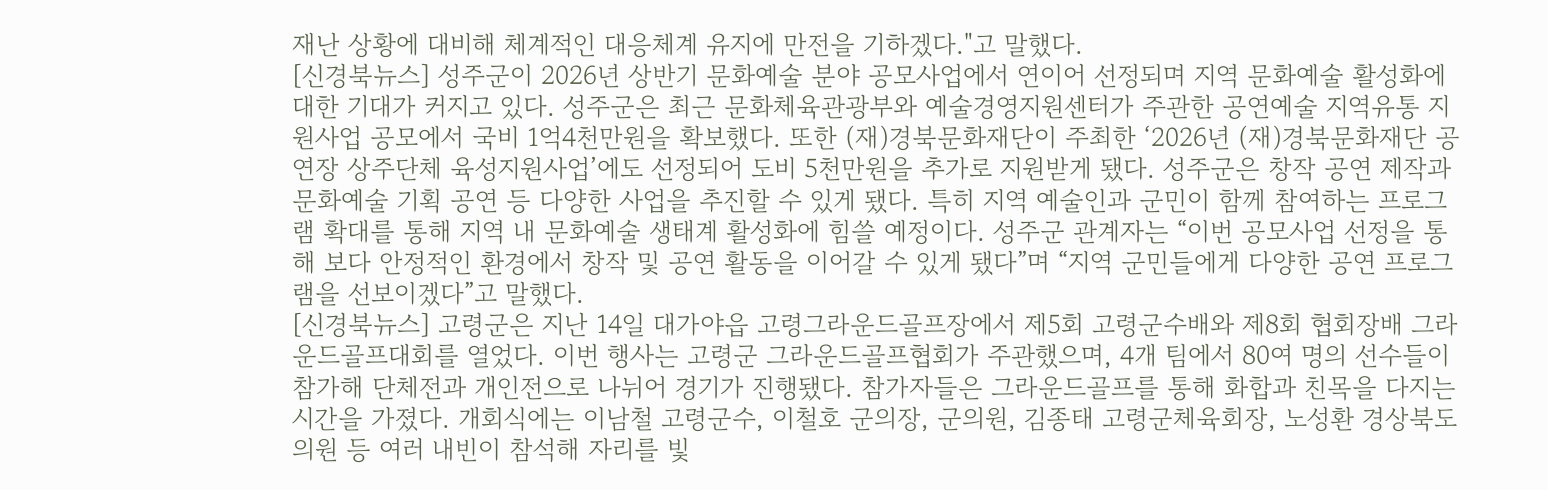재난 상황에 대비해 체계적인 대응체계 유지에 만전을 기하겠다."고 말했다.
[신경북뉴스] 성주군이 2026년 상반기 문화예술 분야 공모사업에서 연이어 선정되며 지역 문화예술 활성화에 대한 기대가 커지고 있다. 성주군은 최근 문화체육관광부와 예술경영지원센터가 주관한 공연예술 지역유통 지원사업 공모에서 국비 1억4천만원을 확보했다. 또한 (재)경북문화재단이 주최한 ‘2026년 (재)경북문화재단 공연장 상주단체 육성지원사업’에도 선정되어 도비 5천만원을 추가로 지원받게 됐다. 성주군은 창작 공연 제작과 문화예술 기획 공연 등 다양한 사업을 추진할 수 있게 됐다. 특히 지역 예술인과 군민이 함께 참여하는 프로그램 확대를 통해 지역 내 문화예술 생태계 활성화에 힘쓸 예정이다. 성주군 관계자는 “이번 공모사업 선정을 통해 보다 안정적인 환경에서 창작 및 공연 활동을 이어갈 수 있게 됐다”며 “지역 군민들에게 다양한 공연 프로그램을 선보이겠다”고 말했다.
[신경북뉴스] 고령군은 지난 14일 대가야읍 고령그라운드골프장에서 제5회 고령군수배와 제8회 협회장배 그라운드골프대회를 열었다. 이번 행사는 고령군 그라운드골프협회가 주관했으며, 4개 팀에서 80여 명의 선수들이 참가해 단체전과 개인전으로 나뉘어 경기가 진행됐다. 참가자들은 그라운드골프를 통해 화합과 친목을 다지는 시간을 가졌다. 개회식에는 이남철 고령군수, 이철호 군의장, 군의원, 김종태 고령군체육회장, 노성환 경상북도의원 등 여러 내빈이 참석해 자리를 빛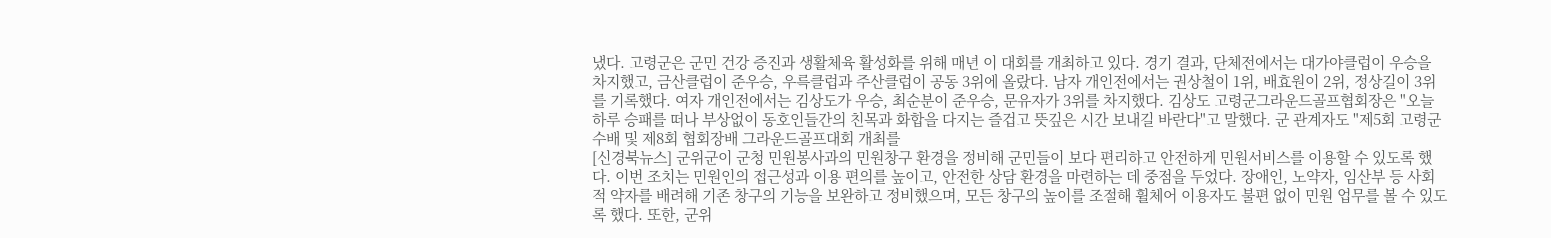냈다. 고령군은 군민 건강 증진과 생활체육 활성화를 위해 매년 이 대회를 개최하고 있다. 경기 결과, 단체전에서는 대가야클럽이 우승을 차지했고, 금산클럽이 준우승, 우륵클럽과 주산클럽이 공동 3위에 올랐다. 남자 개인전에서는 권상철이 1위, 배효원이 2위, 정상길이 3위를 기록했다. 여자 개인전에서는 김상도가 우승, 최순분이 준우승, 문유자가 3위를 차지했다. 김상도 고령군그라운드골프협회장은 "오늘 하루 승패를 떠나 부상없이 동호인들간의 친목과 화합을 다지는 즐겁고 뜻깊은 시간 보내길 바란다"고 말했다. 군 관계자도 "제5회 고령군수배 및 제8회 협회장배 그라운드골프대회 개최를
[신경북뉴스] 군위군이 군청 민원봉사과의 민원창구 환경을 정비해 군민들이 보다 편리하고 안전하게 민원서비스를 이용할 수 있도록 했다. 이번 조치는 민원인의 접근성과 이용 편의를 높이고, 안전한 상담 환경을 마련하는 데 중점을 두었다. 장애인, 노약자, 임산부 등 사회적 약자를 배려해 기존 창구의 기능을 보완하고 정비했으며, 모든 창구의 높이를 조절해 휠체어 이용자도 불편 없이 민원 업무를 볼 수 있도록 했다. 또한, 군위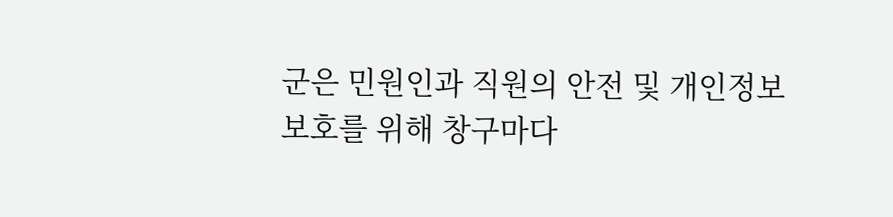군은 민원인과 직원의 안전 및 개인정보 보호를 위해 창구마다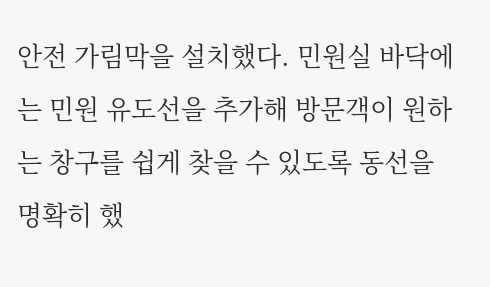안전 가림막을 설치했다. 민원실 바닥에는 민원 유도선을 추가해 방문객이 원하는 창구를 쉽게 찾을 수 있도록 동선을 명확히 했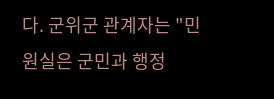다. 군위군 관계자는 "민원실은 군민과 행정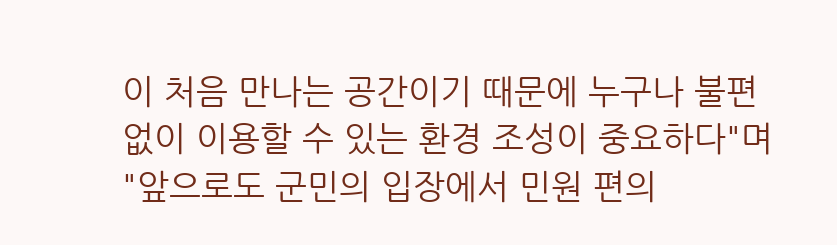이 처음 만나는 공간이기 때문에 누구나 불편 없이 이용할 수 있는 환경 조성이 중요하다"며 "앞으로도 군민의 입장에서 민원 편의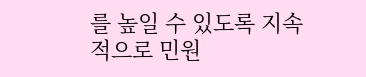를 높일 수 있도록 지속적으로 민원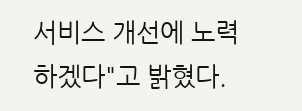서비스 개선에 노력하겠다"고 밝혔다.